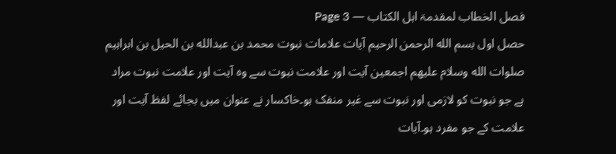فصل الخطاب لمقدمۃ اہل الکتاب — Page 3
حصل اول بسم الله الرحمن الرحیم آیات علامات نبوت محمد بن عبدالله بن الحيل بن ابراہیم صلوات الله وسلام علیهم اجمعین آیت اور علامت نبوت سے وہ آیت اور علامت نبوت مراد ہے جو نبوت کو لازمی اور نبوت سے غیر منفک ہو۔خاکسار نے عنوان میں بجائے لفظ آیت اور علامت کے جو مفرد ہو۔آیات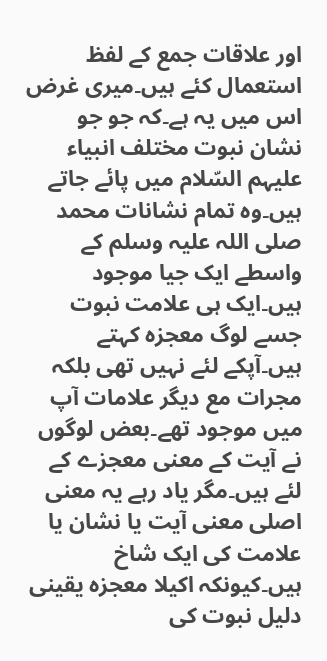اور علاقات جمع کے لفظ استعمال کئے ہیں۔میری غرض اس میں یہ ہے۔کہ جو جو نشان نبوت مختلف انبیاء علیہم السّلام میں پائے جاتے ہیں۔وہ تمام نشانات محمد صلی اللہ علیہ وسلم کے واسطے ایک جیا موجود ہیں۔ایک ہی علامت نبوت جسے لوگ معجزہ کہتے ہیں۔آپکے لئے نہیں تھی بلکہ مجرات مع دیگر علامات آپ میں موجود تھے۔بعض لوگوں نے آیت کے معنی معجزے کے لئے ہیں۔مگر یاد رہے یہ معنی اصلی معنی آیت یا نشان یا علامت کی ایک شاخ ہیں۔کیونکہ اکیلا معجزہ یقینی دلیل نبوت کی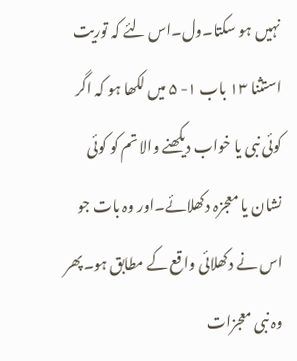نہیں ہو سکتا۔ول۔اس لئے کہ توریت استثنا ۱۳ باب ۱- ۵ میں لکھا ہو کہ اگر کوئی نبی یا خواب دیکھنے والا تم کو کوئی نشان یا معجزہ دکھلائے۔اور وہ بات جو اس نے دکھلائی واقع کے مطابق ہو۔پھر وہ نبی معجزات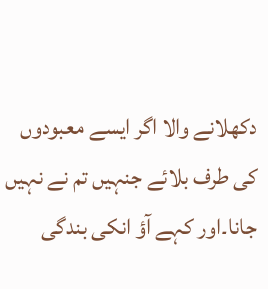دکھلانے والا اگر ایسے معبودوں کی طرف بلائے جنہیں تم نے نہیں جانا۔اور کہے آؤ انکی بندگی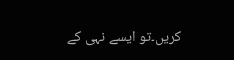کریں۔تو ایسے نہی کے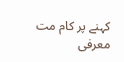کہنے پر کام مت معرفی